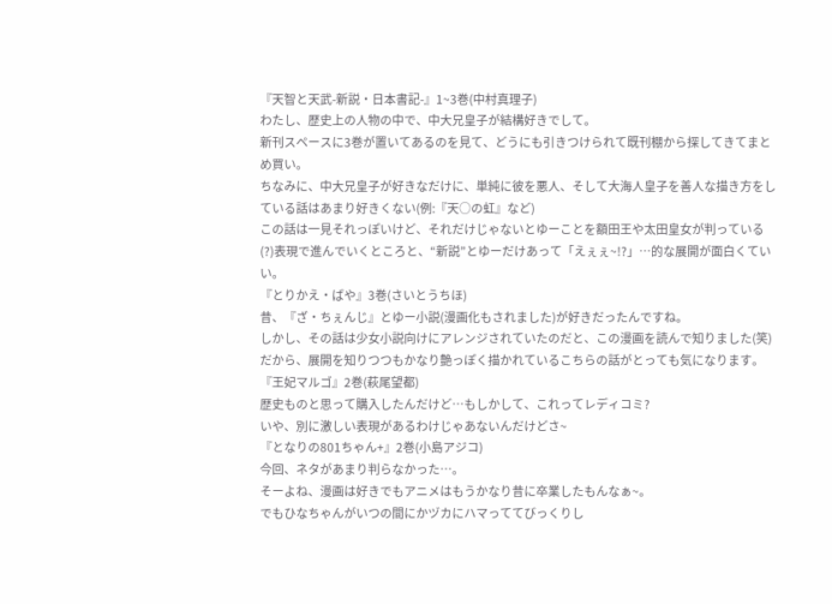『天智と天武-新説・日本書記-』1~3巻(中村真理子)
わたし、歴史上の人物の中で、中大兄皇子が結構好きでして。
新刊スペースに3巻が置いてあるのを見て、どうにも引きつけられて既刊棚から探してきてまとめ買い。
ちなみに、中大兄皇子が好きなだけに、単純に彼を悪人、そして大海人皇子を善人な描き方をしている話はあまり好きくない(例:『天○の虹』など)
この話は一見それっぽいけど、それだけじゃないとゆーことを額田王や太田皇女が判っている(?)表現で進んでいくところと、“新説”とゆーだけあって「えぇぇ~!?」…的な展開が面白くていい。
『とりかえ・ばや』3巻(さいとうちほ)
昔、『ざ・ちぇんじ』とゆー小説(漫画化もされました)が好きだったんですね。
しかし、その話は少女小説向けにアレンジされていたのだと、この漫画を読んで知りました(笑)
だから、展開を知りつつもかなり艶っぽく描かれているこちらの話がとっても気になります。
『王妃マルゴ』2巻(萩尾望都)
歴史ものと思って購入したんだけど…もしかして、これってレディコミ?
いや、別に激しい表現があるわけじゃあないんだけどさ~
『となりの801ちゃん+』2巻(小島アジコ)
今回、ネタがあまり判らなかった…。
そーよね、漫画は好きでもアニメはもうかなり昔に卒業したもんなぁ~。
でもひなちゃんがいつの間にかヅカにハマっててびっくりし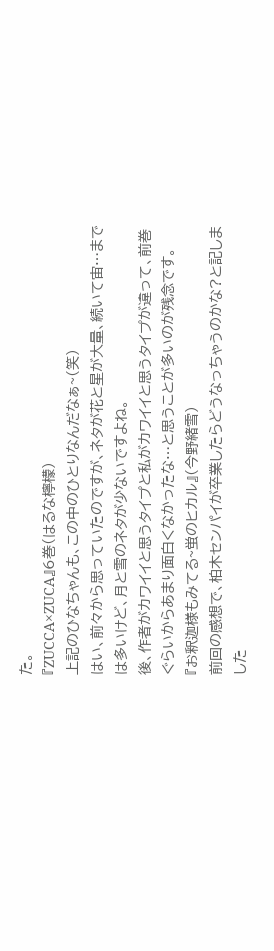た。
『ZUCCA×ZUCA』6巻(はるな檸檬)
上記のひなちゃんも、この中のひとりなんだなぁ~(笑)
はい、前々から思っていたのですが、ネタが花と星が大量、続いて宙…までは多いけど、月と雪のネタが少ないですよね。
後、作者がカワイイと思うタイプと私がカワイイと思うタイプが違って、前巻ぐらいからあまり面白くなかったな…と思うことが多いのが残念です。
『お釈迦様もみてる~蛍のヒカル』(今野緒雪)
前回の感想で、柏木センパイが卒業したらどうなっちゃうのかな?と記しました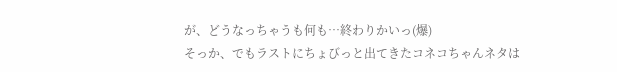が、どうなっちゃうも何も…終わりかいっ(爆)
そっか、でもラストにちょびっと出てきたコネコちゃんネタは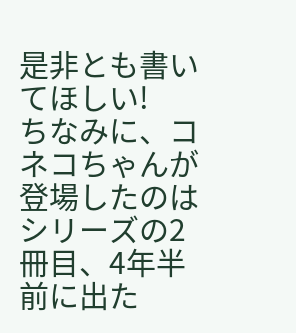是非とも書いてほしい!
ちなみに、コネコちゃんが登場したのはシリーズの2冊目、4年半前に出た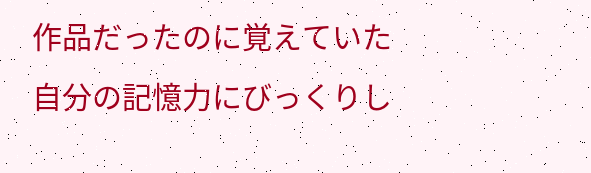作品だったのに覚えていた自分の記憶力にびっくりし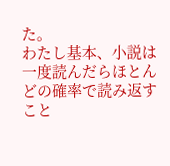た。
わたし基本、小説は一度読んだらほとんどの確率で読み返すこと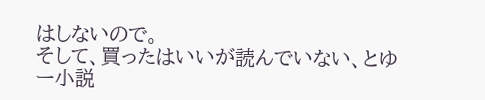はしないので。
そして、買ったはいいが読んでいない、とゆー小説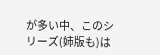が多い中、このシリーズ(姉版も)は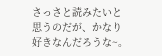さっさと読みたいと思うのだが、かなり好きなんだろうな~。